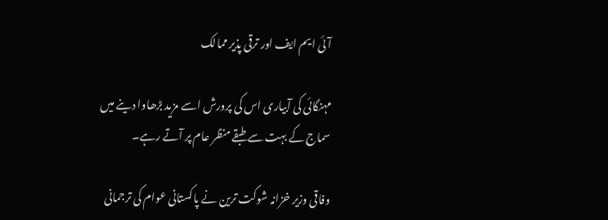آئی ایم ایف اور ترقی پذیر ممالک

مہنگائی کی آبیاری اس کی پرورش اسے مزید بڑھاوا دینے میں سماج کے بہت سے طبقے منظر عام پر آتے رہے۔

وفاقی وزیر خزانہ شوکت ترین نے پاکستانی عوام کی ترجمانی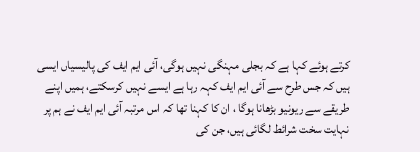کرتے ہوئے کہا ہے کہ بجلی مہنگی نہیں ہوگی، آئی ایم ایف کی پالیسیاں ایسی ہیں کہ جس طرح سے آئی ایم ایف کہہ رہا ہے ایسے نہیں کرسکتے، ہمیں اپنے طریقے سے ریونیو بڑھانا ہوگا ، ان کا کہنا تھا کہ اس مرتبہ آئی ایم ایف نے ہم پر نہایت سخت شرائط لگائی ہیں، جن کی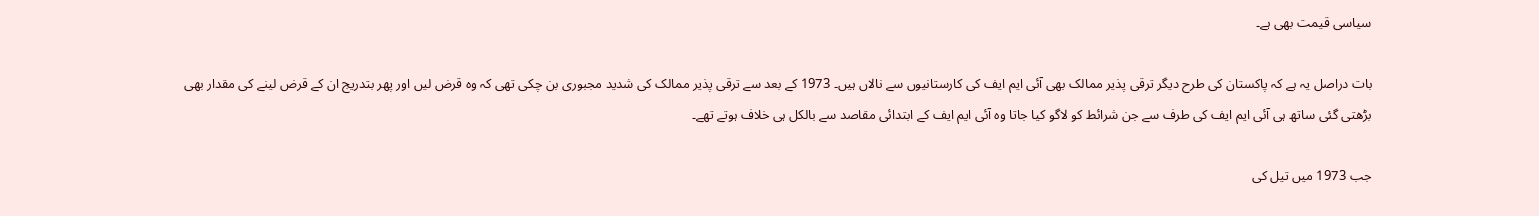سیاسی قیمت بھی ہے۔

بات دراصل یہ ہے کہ پاکستان کی طرح دیگر ترقی پذیر ممالک بھی آئی ایم ایف کی کارستانیوں سے نالاں ہیں۔ 1973 کے بعد سے ترقی پذیر ممالک کی شدید مجبوری بن چکی تھی کہ وہ قرض لیں اور پھر بتدریج ان کے قرض لینے کی مقدار بھی بڑھتی گئی ساتھ ہی آئی ایم ایف کی طرف سے جن شرائط کو لاگو کیا جاتا وہ آئی ایم ایف کے ابتدائی مقاصد سے بالکل ہی خلاف ہوتے تھے۔

جب 1973 میں تیل کی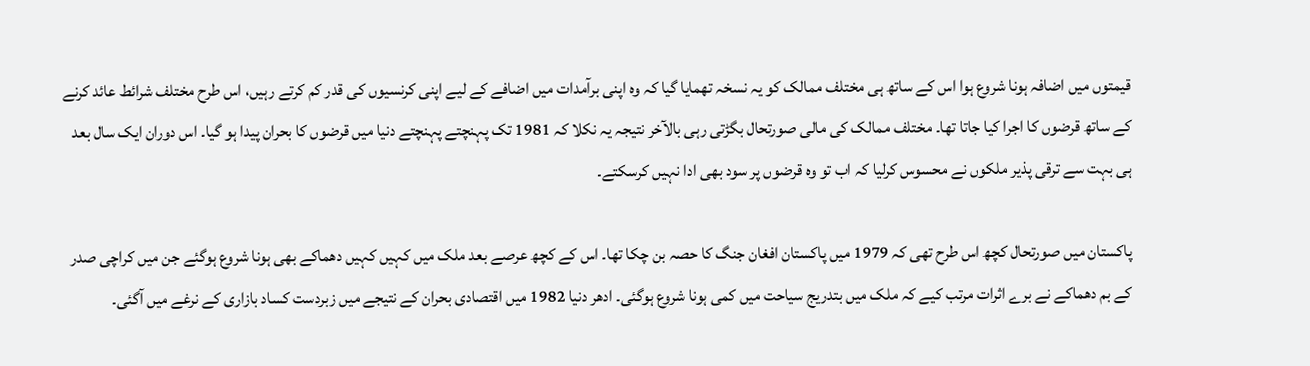قیمتوں میں اضافہ ہونا شروع ہوا اس کے ساتھ ہی مختلف ممالک کو یہ نسخہ تھمایا گیا کہ وہ اپنی برآمدات میں اضافے کے لیے اپنی کرنسیوں کی قدر کم کرتے رہیں، اس طرح مختلف شرائط عائد کرنے کے ساتھ قرضوں کا اجرا کیا جاتا تھا۔ مختلف ممالک کی مالی صورتحال بگڑتی رہی بالآخر نتیجہ یہ نکلا کہ 1981 تک پہنچتے پہنچتے دنیا میں قرضوں کا بحران پیدا ہو گیا۔ اس دوران ایک سال بعد ہی بہت سے ترقی پذیر ملکوں نے محسوس کرلیا کہ اب تو وہ قرضوں پر سود بھی ادا نہیں کرسکتے۔

پاکستان میں صورتحال کچھ اس طرح تھی کہ 1979 میں پاکستان افغان جنگ کا حصہ بن چکا تھا۔ اس کے کچھ عرصے بعد ملک میں کہیں کہیں دھماکے بھی ہونا شروع ہوگئے جن میں کراچی صدر کے بم دھماکے نے برے اثرات مرتب کیے کہ ملک میں بتدریج سیاحت میں کمی ہونا شروع ہوگئی۔ ادھر دنیا 1982 میں اقتصادی بحران کے نتیجے میں زبردست کساد بازاری کے نرغے میں آگئی۔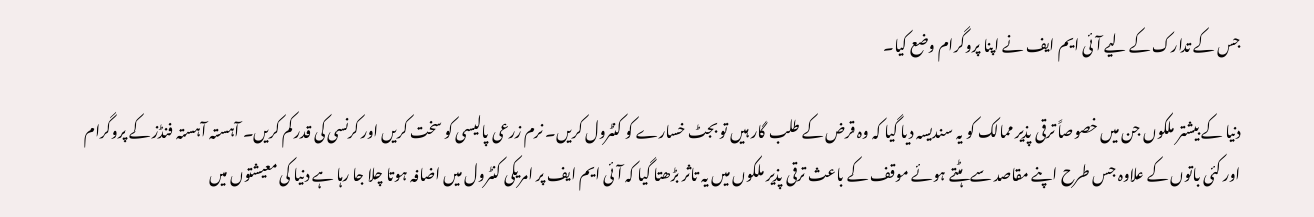جس کے تدارک کے لیے آئی ایم ایف نے اپنا پروگرام وضع کیا۔

دنیا کے بیشتر ملکوں جن میں خصوصاً ترقی پذیر ممالک کو یہ سندیسہ دیا گیا کہ وہ قرض کے طلب گار ہیں تو بجٹ خسارے کو کنٹرول کریں۔ نرم زرعی پالیسی کو سخت کریں اور کرنسی کی قدر کم کریں۔ آہستہ آہستہ فنڈز کے پروگرام اور کئی باتوں کے علاوہ جس طرح اپنے مقاصد سے ہٹتے ہوئے موقف کے باعث ترقی پذیر ملکوں میں یہ تاثر بڑھتا گیا کہ آئی ایم ایف پر امریکی کنٹرول میں اضافہ ہوتا چلا جا رہا ہے دنیا کی معیشتوں میں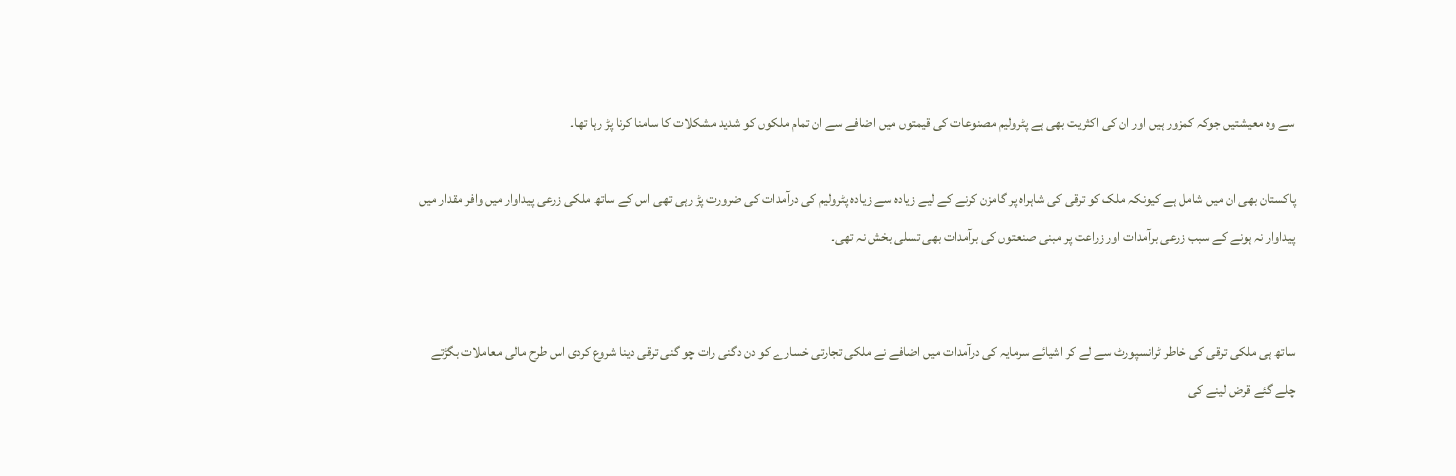سے وہ معیشتیں جوکہ کمزور ہیں اور ان کی اکثریت بھی ہے پٹرولیم مصنوعات کی قیمتوں میں اضافے سے ان تمام ملکوں کو شدید مشکلات کا سامنا کرنا پڑ رہا تھا۔

پاکستان بھی ان میں شامل ہے کیونکہ ملک کو ترقی کی شاہراہ پر گامزن کرنے کے لیے زیادہ سے زیادہ پٹرولیم کی درآمدات کی ضرورت پڑ رہی تھی اس کے ساتھ ملکی زرعی پیداوار میں وافر مقدار میں پیداوار نہ ہونے کے سبب زرعی برآمدات اور زراعت پر مبنی صنعتوں کی برآمدات بھی تسلی بخش نہ تھی۔


ساتھ ہی ملکی ترقی کی خاطر ٹرانسپورٹ سے لے کر اشیائے سرمایہ کی درآمدات میں اضافے نے ملکی تجارتی خسارے کو دن دگنی رات چو گنی ترقی دینا شروع کردی اس طرح مالی معاملات بگڑتے چلے گئے قرض لینے کی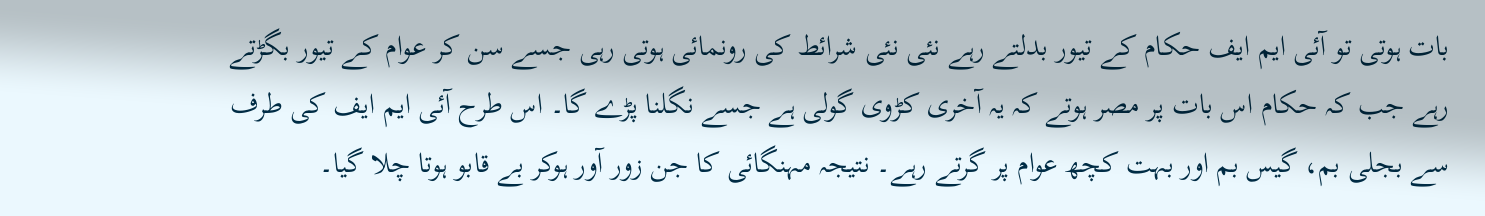بات ہوتی تو آئی ایم ایف حکام کے تیور بدلتے رہے نئی نئی شرائط کی رونمائی ہوتی رہی جسے سن کر عوام کے تیور بگڑتے رہے جب کہ حکام اس بات پر مصر ہوتے کہ یہ آخری کڑوی گولی ہے جسے نگلنا پڑے گا۔ اس طرح آئی ایم ایف کی طرف سے بجلی بم، گیس بم اور بہت کچھ عوام پر گرتے رہے۔ نتیجہ مہنگائی کا جن زور آور ہوکر بے قابو ہوتا چلا گیا۔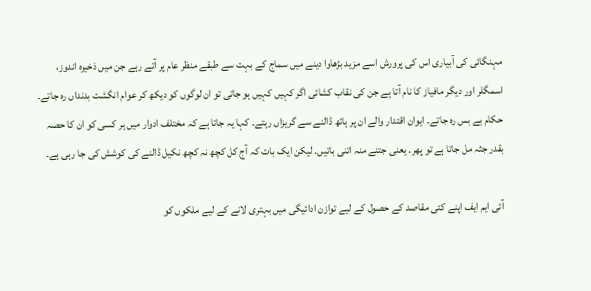مہنگائی کی آبیاری اس کی پرورش اسے مزید بڑھاوا دینے میں سماج کے بہت سے طبقے منظر عام پر آتے رہے جن میں ذخیرہ اندوز، اسمگلر اور دیگر مافیاز کا نام آتا ہے جن کی نقاب کشائی اگر کہیں کہیں ہو جاتی تو ان لوگوں کو دیکھ کر عوام انگشت بدنداں رہ جاتے۔ حکام بے بس رہ جاتے۔ ایوان اقتدار والے ان پر ہاتھ ڈالنے سے گریزاں رہتے۔ کہا یہ جاتا ہے کہ مختلف ادوار میں ہر کسی کو ان کا حصہ بقدر جثہ مل جاتا ہے تو پھر۔ یعنی جتنے منہ اتنی باتیں۔ لیکن ایک بات کہ آج کل کچھ نہ کچھ نکیل ڈالنے کی کوشش کی جا رہی ہے۔

آئی ایم ایف اپنے کئی مقاصد کے حصول کے لیے توازن ادائیگی میں بہتری لانے کے لیے ملکوں کو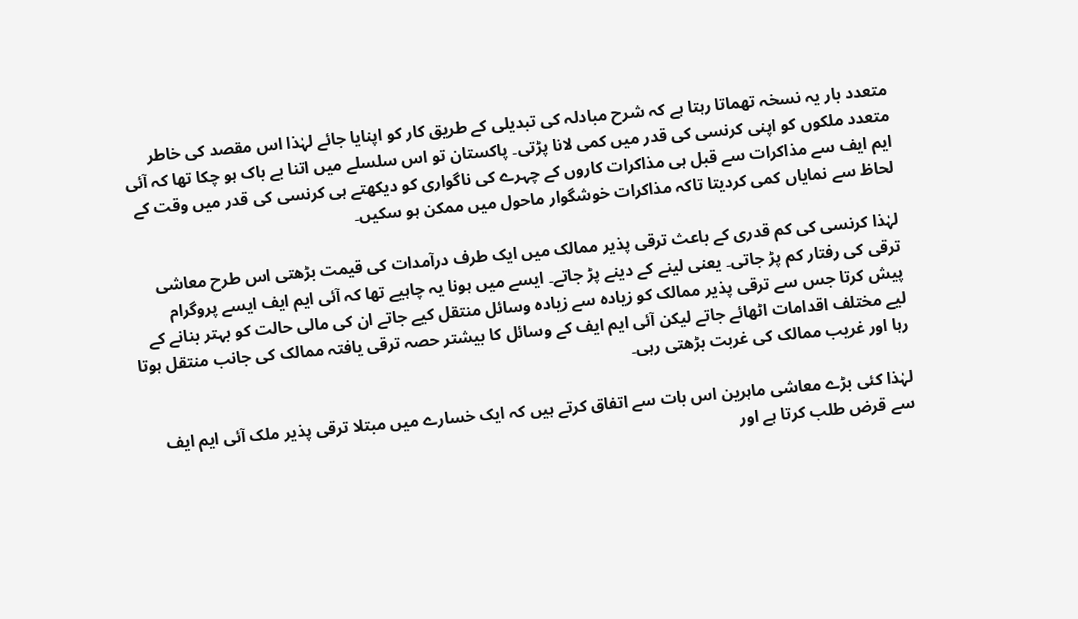متعدد بار یہ نسخہ تھماتا رہتا ہے کہ شرح مبادلہ کی تبدیلی کے طریق کار کو اپنایا جائے لہٰذا اس مقصد کی خاطر متعدد ملکوں کو اپنی کرنسی کی قدر میں کمی لانا پڑتی۔ پاکستان تو اس سلسلے میں اتنا بے باک ہو چکا تھا کہ آئی ایم ایف سے مذاکرات سے قبل ہی مذاکرات کاروں کے چہرے کی ناگواری کو دیکھتے ہی کرنسی کی قدر میں وقت کے لحاظ سے نمایاں کمی کردیتا تاکہ مذاکرات خوشگوار ماحول میں ممکن ہو سکیں۔

لہٰذا کرنسی کی کم قدری کے باعث ترقی پذیر ممالک میں ایک طرف درآمدات کی قیمت بڑھتی اس طرح معاشی ترقی کی رفتار کم پڑ جاتی۔ یعنی لینے کے دینے پڑ جاتے۔ ایسے میں ہونا یہ چاہیے تھا کہ آئی ایم ایف ایسے پروگرام پیش کرتا جس سے ترقی پذیر ممالک کو زیادہ سے زیادہ وسائل منتقل کیے جاتے ان کی مالی حالت کو بہتر بنانے کے لیے مختلف اقدامات اٹھائے جاتے لیکن آئی ایم ایف کے وسائل کا بیشتر حصہ ترقی یافتہ ممالک کی جانب منتقل ہوتا رہا اور غریب ممالک کی غربت بڑھتی رہی۔

لہٰذا کئی بڑے معاشی ماہرین اس بات سے اتفاق کرتے ہیں کہ ایک خسارے میں مبتلا ترقی پذیر ملک آئی ایم ایف سے قرض طلب کرتا ہے اور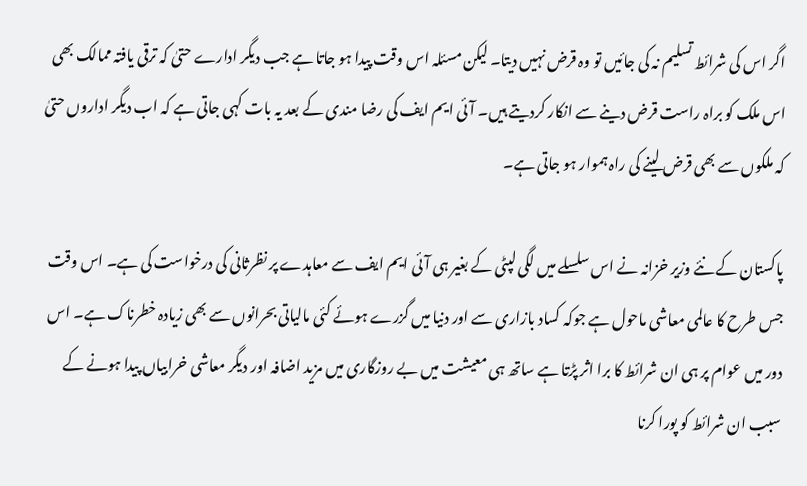اگر اس کی شرائط تسلیم نہ کی جائیں تو وہ قرض نہیں دیتا۔ لیکن مسئلہ اس وقت پیدا ہو جاتا ہے جب دیگر ادارے حتیٰ کہ ترقی یافتہ ممالک بھی اس ملک کو براہ راست قرض دینے سے انکار کردیتے ہیں۔ آئی ایم ایف کی رضا مندی کے بعد یہ بات کہی جاتی ہے کہ اب دیگر اداروں حتیٰ کہ ملکوں سے بھی قرض لینے کی راہ ہموار ہو جاتی ہے۔

پاکستان کے نئے وزیر خزانہ نے اس سلسلے میں لگی لپٹی کے بغیر ہی آئی ایم ایف سے معاہدے پر نظرثانی کی درخواست کی ہے۔ اس وقت جس طرح کا عالمی معاشی ماحول ہے جوکہ کساد بازاری سے اور دنیا میں گزرے ہوئے کئی مالیاتی بحرانوں سے بھی زیادہ خطرناک ہے۔ اس دور میں عوام پر ہی ان شرائط کا برا اثر پڑتا ہے ساتھ ہی معیشت میں بے روزگاری میں مزید اضافہ اور دیگر معاشی خرابیاں پیدا ہونے کے سبب ان شرائط کو پورا کرنا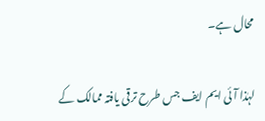محال ہے۔

لہٰذا آئی ایم ایف جس طرح ترقی یافتہ ممالک کے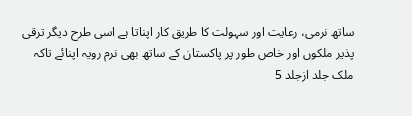ساتھ نرمی، رعایت اور سہولت کا طریق کار اپناتا ہے اسی طرح دیگر ترقی پذیر ملکوں اور خاص طور پر پاکستان کے ساتھ بھی نرم رویہ اپنائے تاکہ ملک جلد ازجلد 5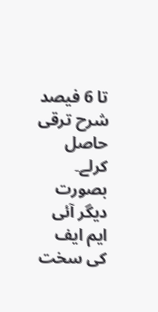تا 6 فیصد شرح ترقی حاصل کرلے۔ بصورت دیگر آئی ایم ایف کی سخت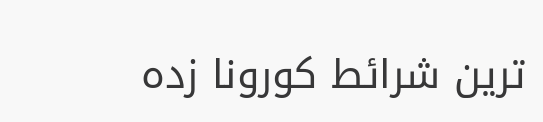ترین شرائط کورونا زدہ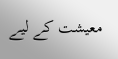معیشت کے لیے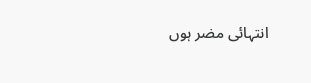انتہائی مضر ہوں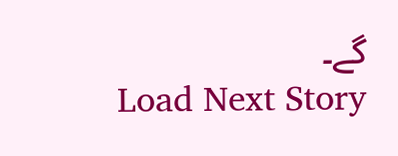گے۔
Load Next Story